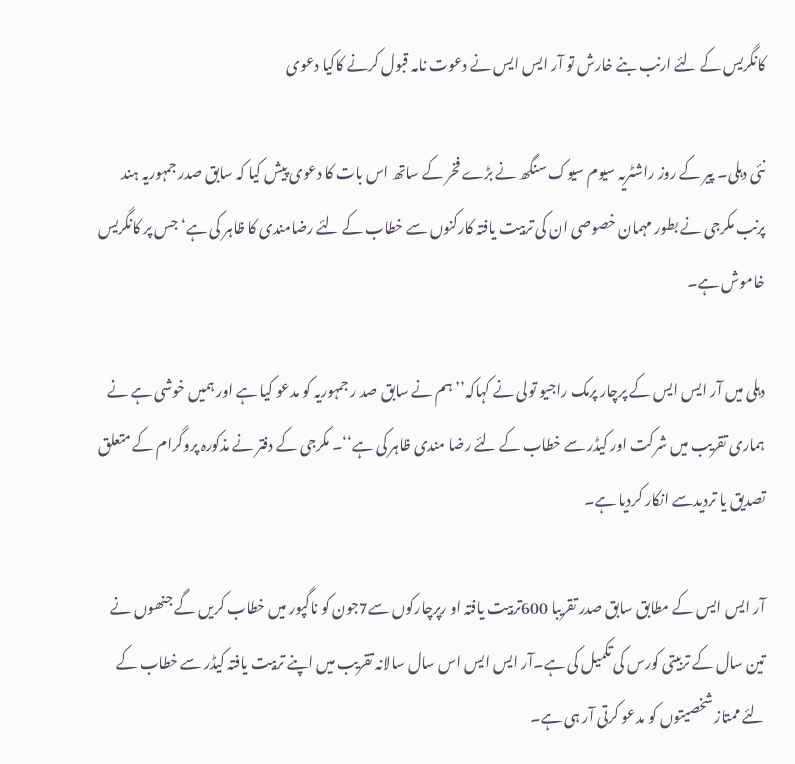کانگریس کے لئے ارنب بنے خارش تو آر ایس ایس نے دعوت نامہ قبول کرنے کاکیا دعوی

نئی دہلی۔ پیر کے روز راشٹریہ سیوم سیوک سنگھ نے بڑے فخر کے ساتھ اس بات کا دعوی پیش کیا کہ سابق صدر جمہوریہ ہند پرنب مکرجی نے بطور مہمان خصوصی ان کی تربیت یافتہ کارکنوں سے خطاب کے لئے رضامندی کا ظاہر کی ہے‘ جس پر کانگریس خاموش ہے۔

دہلی میں آر ایس ایس کے پرچار پرمک راجیو تولی نے کہاکہ’’ ہم نے سابق صد ر جمہوریہ کو مدعو کیا ہے اور ہمیں خوشی ہے نے ہماری تقریب میں شرکت اور کیڈر سے خطاب کے لئے رضا مندی ظاہر کی ہے‘‘۔ مکرجی کے دفتر نے مذکورہ پروگرام کے متعلق تصدیق یا تردیدسے انکار کردیا ہے۔

آر ایس ایس کے مطابق سابق صدر تقریبا 600تربیت یافتہ او رپرچارکوں سے7جون کو ناگپور میں خطاب کریں گے جنھوں نے تین سال کے تربیتی کورس کی تکمیل کی ہے۔آر ایس ایس اس سال سالانہ تقریب میں اپنے تربیت یافتہ کیڈر سے خطاب کے لئے ممتاز شخصیتوں کو مدعو کرتی آر ہی ہے۔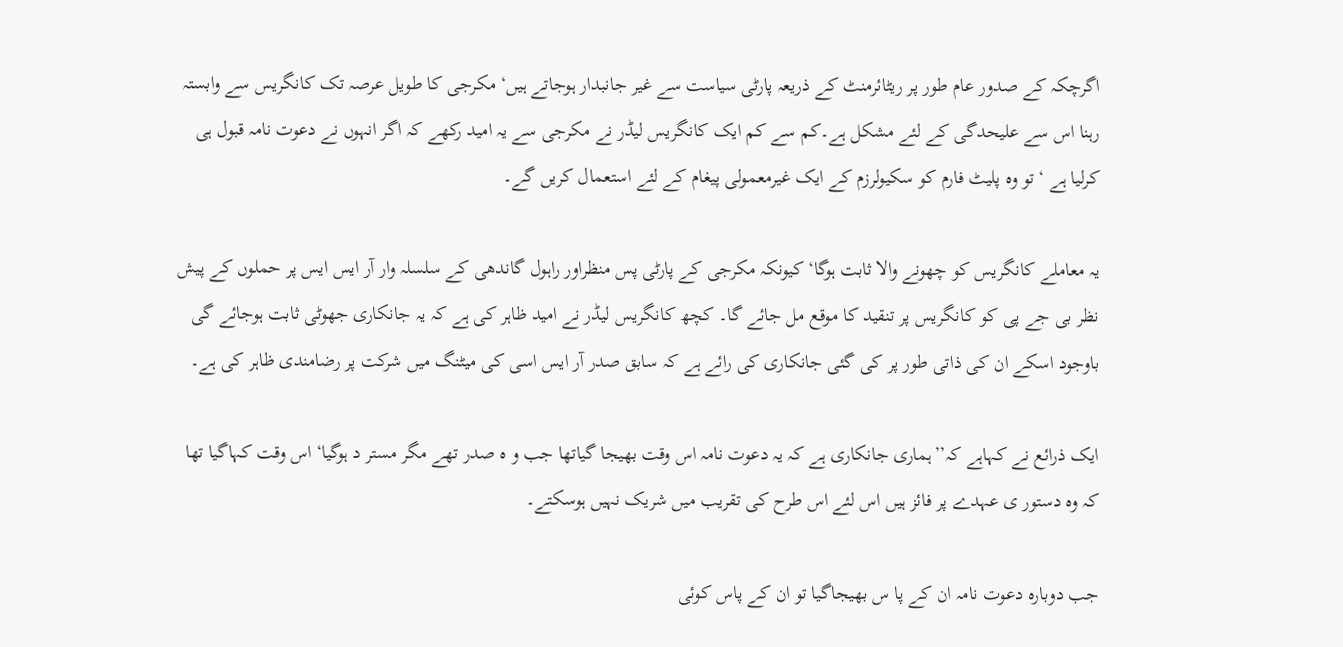اگرچکہ کے صدور عام طور پر ریٹائرمنٹ کے ذریعہ پارٹی سیاست سے غیر جانبدار ہوجاتے ہیں‘ مکرجی کا طویل عرصہ تک کانگریس سے وابستہ رہنا اس سے علیحدگی کے لئے مشکل ہے۔کم سے کم ایک کانگریس لیڈر نے مکرجی سے یہ امید رکھے کہ اگر انہوں نے دعوت نامہ قبول ہی کرلیا ہے ‘ تو وہ پلیٹ فارم کو سکیولرزم کے ایک غیرمعمولی پیغام کے لئے استعمال کریں گے۔

یہ معاملے کانگریس کو چھونے والا ثابت ہوگا‘ کیونکہ مکرجی کے پارٹی پس منظراور راہول گاندھی کے سلسلہ وار آر ایس ایس پر حملوں کے پیش نظر بی جے پی کو کانگریس پر تنقید کا موقع مل جائے گا۔ کچھ کانگریس لیڈر نے امید ظاہر کی ہے کہ یہ جانکاری جھوٹی ثابت ہوجائے گی باوجود اسکے ان کی ذاتی طور پر کی گئی جانکاری کی رائے ہے کہ سابق صدر آر ایس اسی کی میٹنگ میں شرکت پر رضامندی ظاہر کی ہے۔

ایک ذرائع نے کہاہے کہ’’ہماری جانکاری ہے کہ یہ دعوت نامہ اس وقت بھیجا گیاتھا جب و ہ صدر تھے مگر مستر د ہوگیا‘ اس وقت کہاگیا تھا کہ وہ دستور ی عہدے پر فائز ہیں اس لئے اس طرح کی تقریب میں شریک نہیں ہوسکتے۔

جب دوبارہ دعوت نامہ ان کے پا س بھیجاگیا تو ان کے پاس کوئی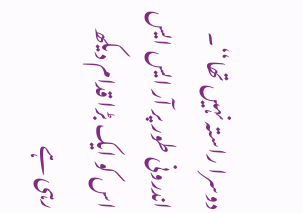دوسرا راستہ نہیں تھا‘‘۔ اندرونی طور پر آر ایس ایس اس کو ایک بڑا قدام دیکھ رہی ہے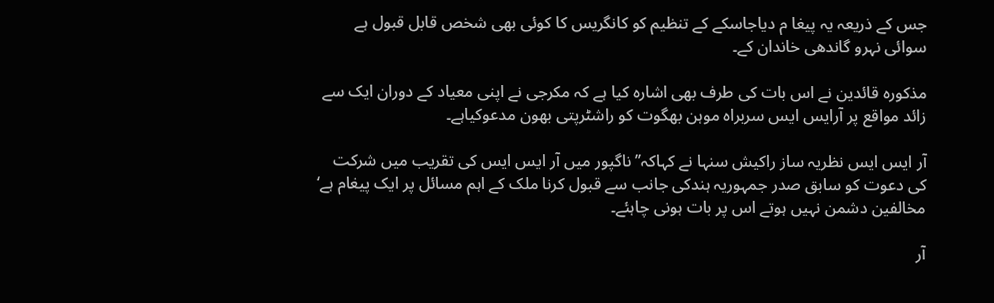جس کے ذریعہ یہ پیغا م دیاجاسکے کے تنظیم کو کانگریس کا کوئی بھی شخص قابل قبول ہے سوائی نہرو گاندھی خاندان کے۔

مذکورہ قائدین نے اس بات کی طرف بھی اشارہ کیا ہے کہ مکرجی نے اپنی معیاد کے دوران ایک سے زائد مواقع پر آرایس ایس سربراہ موہن بھگوت کو راشٹرپتی بھون مدعوکیاہے۔

آر ایس ایس نظریہ ساز راکیش سنہا نے کہاکہ’’ ناگپور میں آر ایس ایس کی تقریب میں شرکت کی دعوت کو سابق صدر جمہوریہ ہندکی جانب سے قبول کرنا ملک کے اہم مسائل پر ایک پیغام ہے‘ مخالفین دشمن نہیں ہوتے اس پر بات ہونی چاہئے۔

آر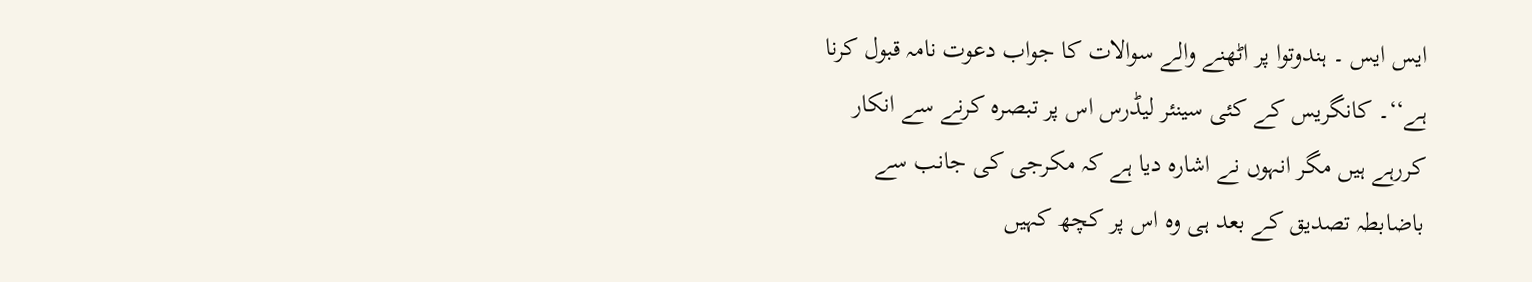ایس ایس ۔ ہندوتوا پر اٹھنے والے سوالات کا جواب دعوت نامہ قبول کرنا ہے‘‘۔ کانگریس کے کئی سینئر لیڈرس اس پر تبصرہ کرنے سے انکار کررہے ہیں مگر انہوں نے اشارہ دیا ہے کہ مکرجی کی جانب سے باضابطہ تصدیق کے بعد ہی وہ اس پر کچھ کہیں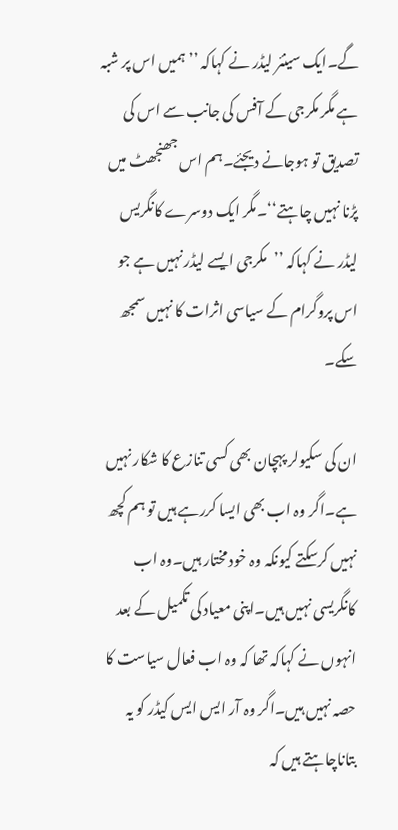گے۔ایک سینئر لیڈر نے کہاکہ ’’ ہمیں اس پر شبہ ہے مگر مکرجی کے آفس کی جانب سے اس کی تصدیق تو ہوجانے دیجئے۔ہم اس جھنجھٹ میں پڑنا نہیں چاہتے‘‘۔مگر ایک دوسرے کانگریس لیڈر نے کہاکہ ’’مکرجی ایسے لیڈر نہیں ہے جو اس پروگرام کے سیاسی اثرات کا نہیں سمجھ سکے۔

ان کی سکیولر پہچان بھی کسی تنازع کا شکار نہیں ہے۔اگر وہ اب بھی ایسا کررہے ہیں تو ہم کچھ نہیں کرسکتے کیونکہ وہ خود مختار ہیں۔وہ اب کانگریسی نہیں ہیں۔اپنی معیاد کی تکمیل کے بعد انہوں نے کہاکہ تھا کہ وہ اب فعال سیاست کا حصہ نہیں ہیں۔اگر وہ آر ایس ایس کیڈر کو یہ بتاناچاہتے ہیں کہ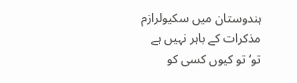ہندوستان میں سکیولرازم مذکرات کے باہر نہیں ہے تو‘ تو کیوں کسی کو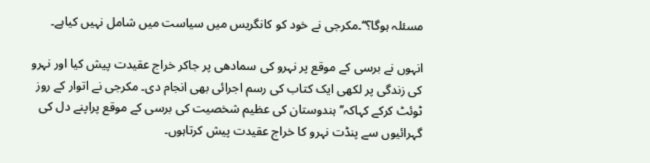مسئلہ ہوگا؟‘‘۔مکرجی نے خود کو کانگریس میں سیاست میں شامل نہیں کیاہے۔

انہوں نے برسی کے موقع پر نہرو کی سمادھی پر جاکر خراج عقیدت پیش کیا اور نہرو کی زندگی پر لکھی ایک کتاب کی رسم اجرائی بھی انجام دی۔ مکرجی نے اتوار کے روز ٹوئٹ کرکے کہاکہ’’ ہندوستان کی عظیم شخصیت کی برسی کے موقع پراپنے دل کی گہرائیوں سے پنڈت نہرو کا خراج عقیدت پیش کرتاہوں۔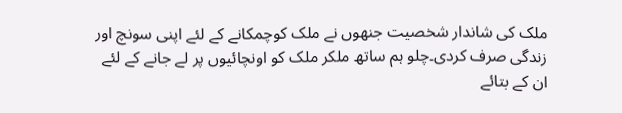ملک کی شاندار شخصیت جنھوں نے ملک کوچمکانے کے لئے اپنی سونچ اور زندگی صرف کردی۔چلو ہم ساتھ ملکر ملک کو اونچائیوں پر لے جانے کے لئے ان کے بتائے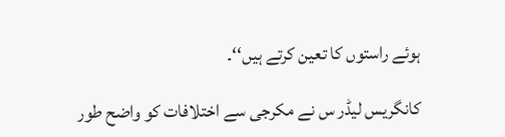ہوئے راستوں کا تعین کرتے ہیں‘‘۔

کانگریس لیڈر س نے مکرجی سے اختلافات کو واضح طور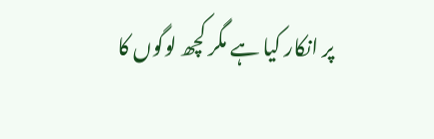پر انکار کیا ہے مگر کچھ لوگوں کا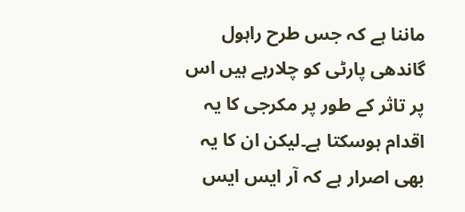ماننا ہے کہ جس طرح راہول گاندھی پارٹی کو چلارہے ہیں اس پر تاثر کے طور پر مکرجی کا یہ اقدام ہوسکتا ہے۔لیکن ان کا یہ بھی اصرار ہے کہ آر ایس ایس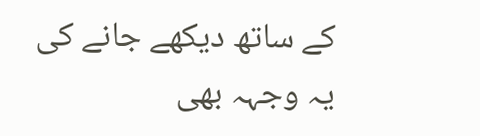کے ساتھ دیکھے جانے کی یہ وجہہ بھی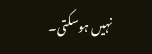نہیں ہوسکتی۔